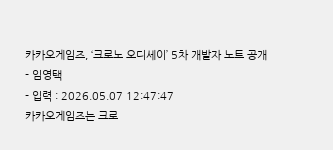카카오게임즈, ‘크로노 오디세이’ 5차 개발자 노트 공개
- 임영택
- 입력 : 2026.05.07 12:47:47
카카오게임즈는 크로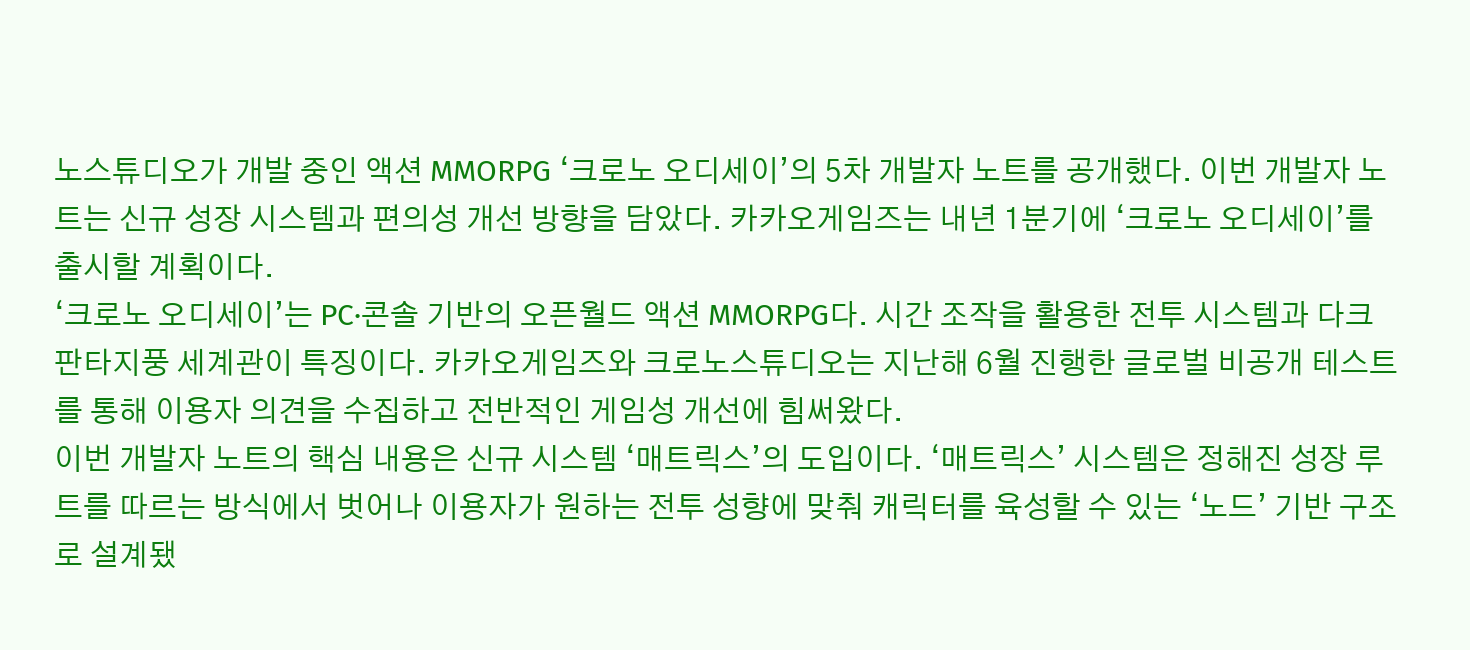노스튜디오가 개발 중인 액션 MMORPG ‘크로노 오디세이’의 5차 개발자 노트를 공개했다. 이번 개발자 노트는 신규 성장 시스템과 편의성 개선 방향을 담았다. 카카오게임즈는 내년 1분기에 ‘크로노 오디세이’를 출시할 계획이다.
‘크로노 오디세이’는 PC·콘솔 기반의 오픈월드 액션 MMORPG다. 시간 조작을 활용한 전투 시스템과 다크 판타지풍 세계관이 특징이다. 카카오게임즈와 크로노스튜디오는 지난해 6월 진행한 글로벌 비공개 테스트를 통해 이용자 의견을 수집하고 전반적인 게임성 개선에 힘써왔다.
이번 개발자 노트의 핵심 내용은 신규 시스템 ‘매트릭스’의 도입이다. ‘매트릭스’ 시스템은 정해진 성장 루트를 따르는 방식에서 벗어나 이용자가 원하는 전투 성향에 맞춰 캐릭터를 육성할 수 있는 ‘노드’ 기반 구조로 설계됐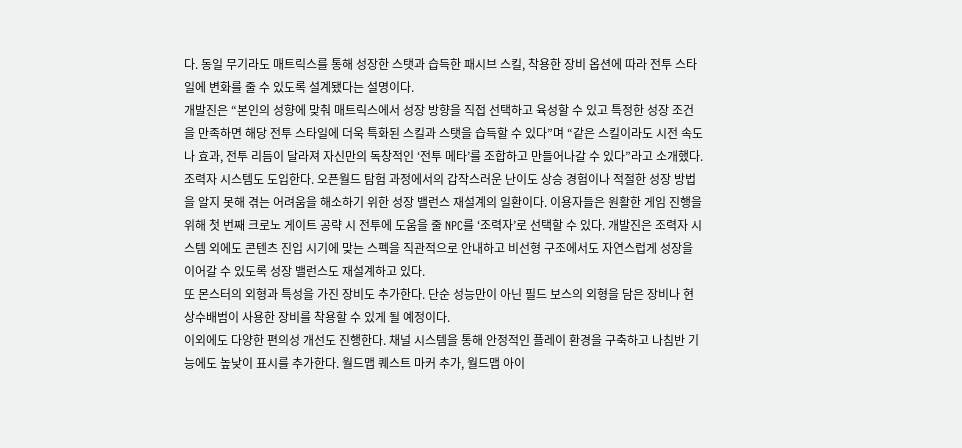다. 동일 무기라도 매트릭스를 통해 성장한 스탯과 습득한 패시브 스킬, 착용한 장비 옵션에 따라 전투 스타일에 변화를 줄 수 있도록 설계됐다는 설명이다.
개발진은 “본인의 성향에 맞춰 매트릭스에서 성장 방향을 직접 선택하고 육성할 수 있고 특정한 성장 조건을 만족하면 해당 전투 스타일에 더욱 특화된 스킬과 스탯을 습득할 수 있다”며 “같은 스킬이라도 시전 속도나 효과, 전투 리듬이 달라져 자신만의 독창적인 ‘전투 메타’를 조합하고 만들어나갈 수 있다”라고 소개했다.
조력자 시스템도 도입한다. 오픈월드 탐험 과정에서의 갑작스러운 난이도 상승 경험이나 적절한 성장 방법을 알지 못해 겪는 어려움을 해소하기 위한 성장 밸런스 재설계의 일환이다. 이용자들은 원활한 게임 진행을 위해 첫 번째 크로노 게이트 공략 시 전투에 도움을 줄 NPC를 ‘조력자’로 선택할 수 있다. 개발진은 조력자 시스템 외에도 콘텐츠 진입 시기에 맞는 스펙을 직관적으로 안내하고 비선형 구조에서도 자연스럽게 성장을 이어갈 수 있도록 성장 밸런스도 재설계하고 있다.
또 몬스터의 외형과 특성을 가진 장비도 추가한다. 단순 성능만이 아닌 필드 보스의 외형을 담은 장비나 현상수배범이 사용한 장비를 착용할 수 있게 될 예정이다.
이외에도 다양한 편의성 개선도 진행한다. 채널 시스템을 통해 안정적인 플레이 환경을 구축하고 나침반 기능에도 높낮이 표시를 추가한다. 월드맵 퀘스트 마커 추가, 월드맵 아이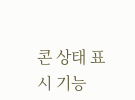콘 상태 표시 기능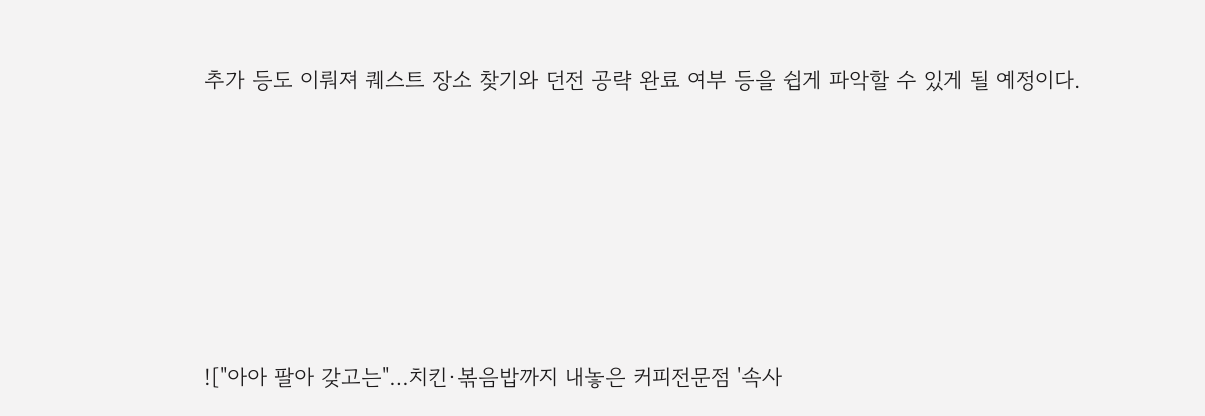추가 등도 이뤄져 퀘스트 장소 찾기와 던전 공략 완료 여부 등을 쉽게 파악할 수 있게 될 예정이다.








!["아아 팔아 갖고는"…치킨·볶음밥까지 내놓은 커피전문점 '속사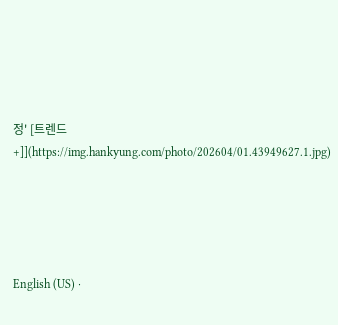정' [트렌드+]](https://img.hankyung.com/photo/202604/01.43949627.1.jpg)





English (US) ·